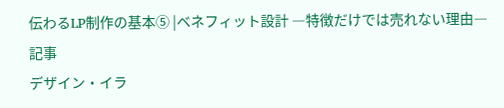伝わるLP制作の基本⑤ |ベネフィット設計 ―特徴だけでは売れない理由―
記事
デザイン・イラ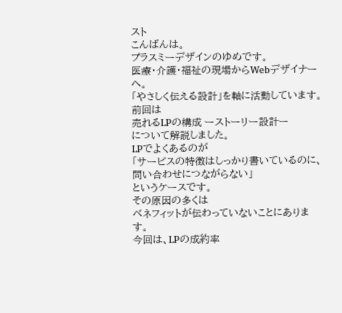スト
こんばんは。
プラスミーデザインのゆめです。
医療・介護・福祉の現場からWebデザイナーへ。
「やさしく伝える設計」を軸に活動しています。
前回は
売れるLPの構成 ーストーリー設計ー
について解説しました。
LPでよくあるのが
「サービスの特徴はしっかり書いているのに、問い合わせにつながらない」
というケースです。
その原因の多くは
ベネフィットが伝わっていないことにあります。
今回は、LPの成約率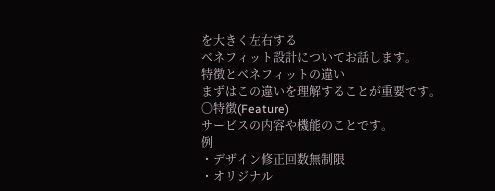を大きく左右する
ベネフィット設計についてお話します。
特徴とベネフィットの違い
まずはこの違いを理解することが重要です。
〇特徴(Feature)
サービスの内容や機能のことです。
例
・デザイン修正回数無制限
・オリジナル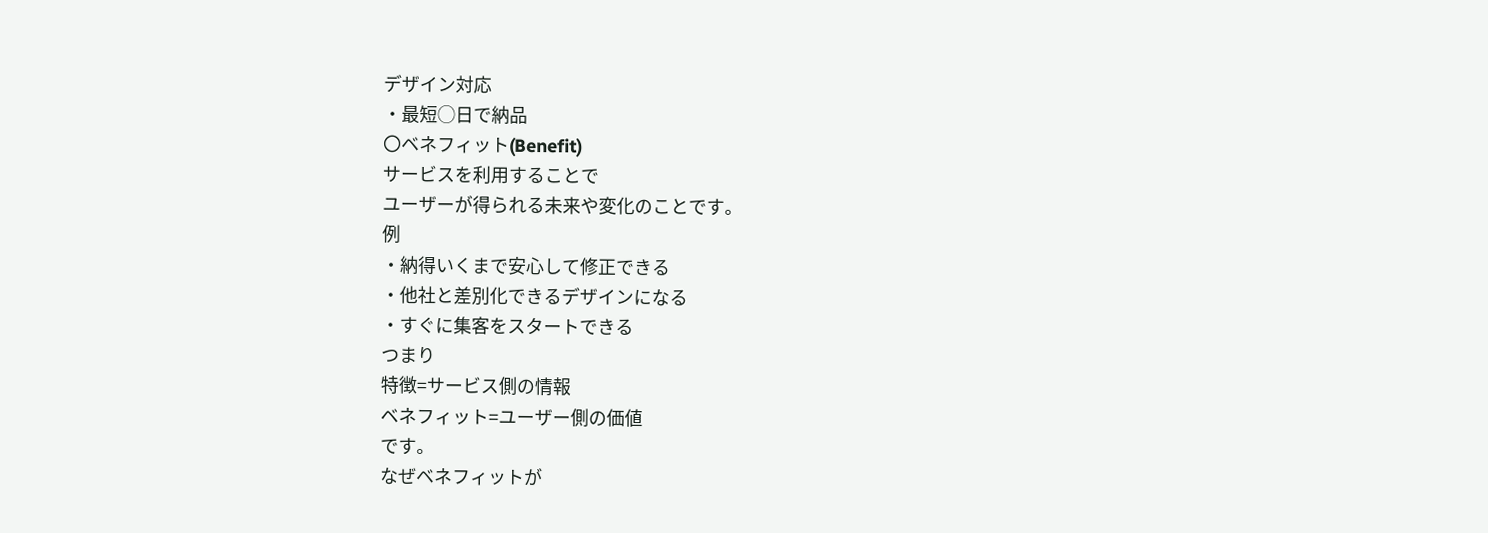デザイン対応
・最短◯日で納品
〇ベネフィット(Benefit)
サービスを利用することで
ユーザーが得られる未来や変化のことです。
例
・納得いくまで安心して修正できる
・他社と差別化できるデザインになる
・すぐに集客をスタートできる
つまり
特徴=サービス側の情報
ベネフィット=ユーザー側の価値
です。
なぜベネフィットが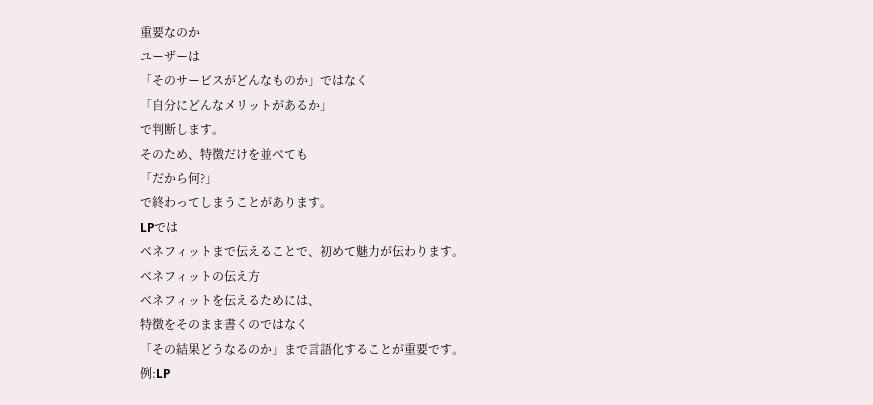重要なのか
ユーザーは
「そのサービスがどんなものか」ではなく
「自分にどんなメリットがあるか」
で判断します。
そのため、特徴だけを並べても
「だから何?」
で終わってしまうことがあります。
LPでは
ベネフィットまで伝えることで、初めて魅力が伝わります。
ベネフィットの伝え方
ベネフィットを伝えるためには、
特徴をそのまま書くのではなく
「その結果どうなるのか」まで言語化することが重要です。
例:LP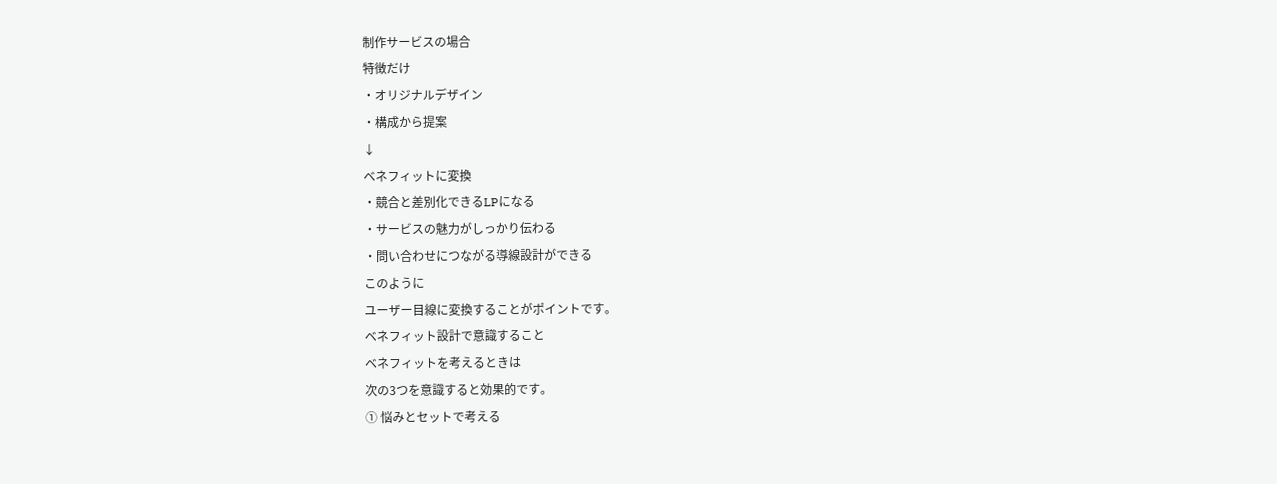制作サービスの場合
特徴だけ
・オリジナルデザイン
・構成から提案
↓
ベネフィットに変換
・競合と差別化できるLPになる
・サービスの魅力がしっかり伝わる
・問い合わせにつながる導線設計ができる
このように
ユーザー目線に変換することがポイントです。
ベネフィット設計で意識すること
ベネフィットを考えるときは
次の3つを意識すると効果的です。
① 悩みとセットで考える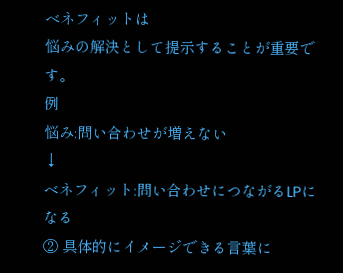ベネフィットは
悩みの解決として提示することが重要です。
例
悩み:問い合わせが増えない
↓
ベネフィット:問い合わせにつながるLPになる
② 具体的にイメージできる言葉に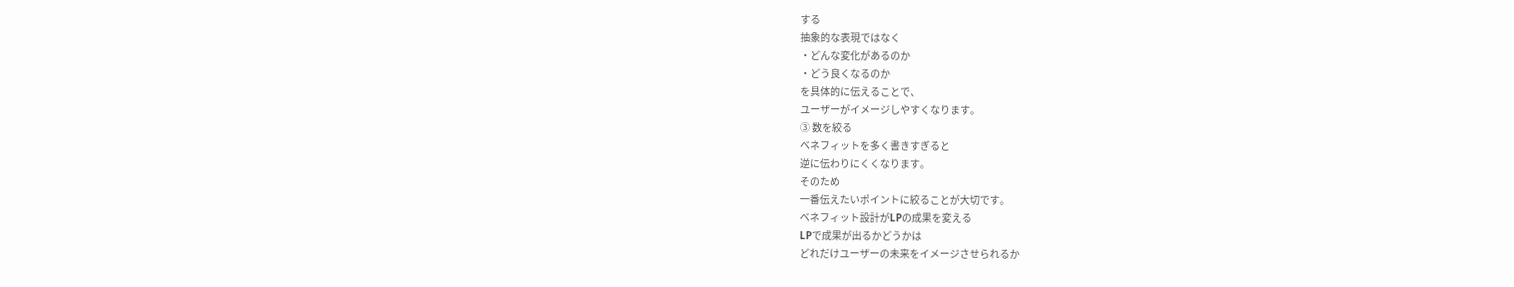する
抽象的な表現ではなく
・どんな変化があるのか
・どう良くなるのか
を具体的に伝えることで、
ユーザーがイメージしやすくなります。
③ 数を絞る
ベネフィットを多く書きすぎると
逆に伝わりにくくなります。
そのため
一番伝えたいポイントに絞ることが大切です。
ベネフィット設計がLPの成果を変える
LPで成果が出るかどうかは
どれだけユーザーの未来をイメージさせられるか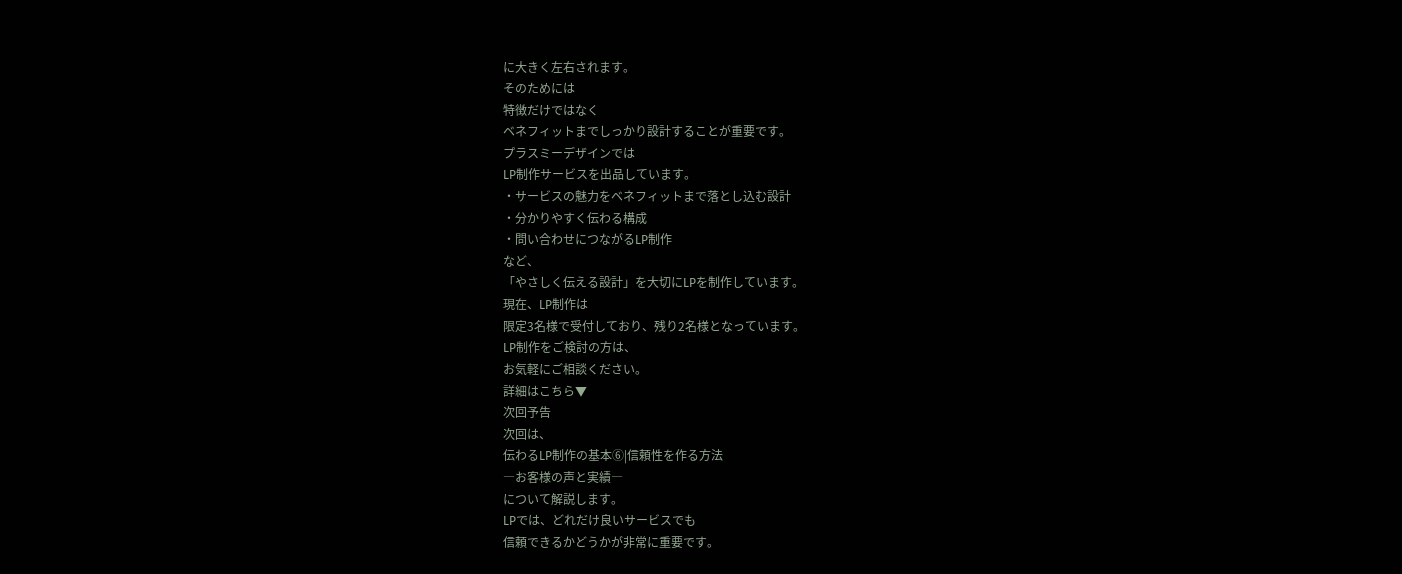に大きく左右されます。
そのためには
特徴だけではなく
ベネフィットまでしっかり設計することが重要です。
プラスミーデザインでは
LP制作サービスを出品しています。
・サービスの魅力をベネフィットまで落とし込む設計
・分かりやすく伝わる構成
・問い合わせにつながるLP制作
など、
「やさしく伝える設計」を大切にLPを制作しています。
現在、LP制作は
限定3名様で受付しており、残り2名様となっています。
LP制作をご検討の方は、
お気軽にご相談ください。
詳細はこちら▼
次回予告
次回は、
伝わるLP制作の基本⑥|信頼性を作る方法
―お客様の声と実績―
について解説します。
LPでは、どれだけ良いサービスでも
信頼できるかどうかが非常に重要です。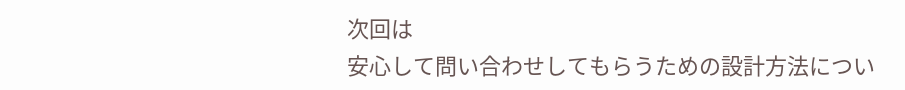次回は
安心して問い合わせしてもらうための設計方法につい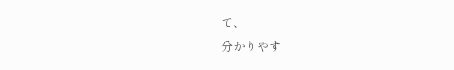て、
分かりやす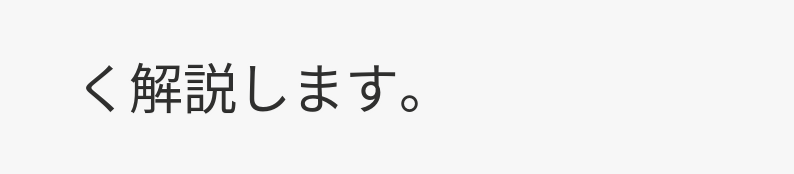く解説します。